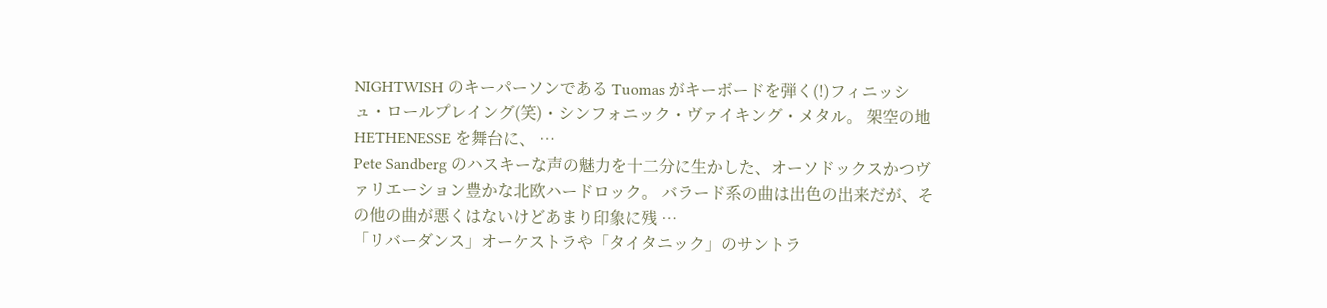NIGHTWISH のキーパーソンである Tuomas がキーボードを弾く(!)フィニッシュ・ロールプレイング(笑)・シンフォニック・ヴァイキング・メタル。 架空の地 HETHENESSE を舞台に、 …
Pete Sandberg のハスキーな声の魅力を十二分に生かした、オーソドックスかつヴァリエーション豊かな北欧ハードロック。 バラード系の曲は出色の出来だが、その他の曲が悪くはないけどあまり印象に残 …
「リバーダンス」オーケストラや「タイタニック」のサントラ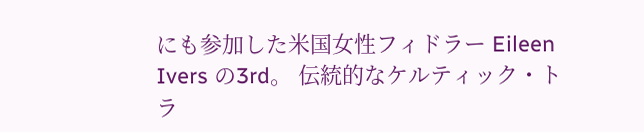にも参加した米国女性フィドラー Eileen Ivers の3rd。 伝統的なケルティック・トラ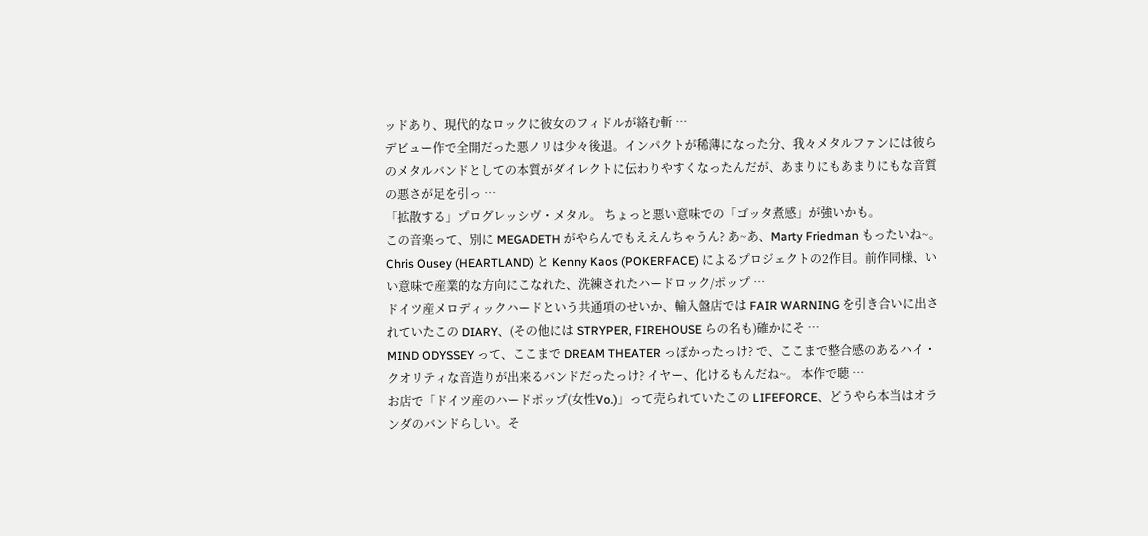ッドあり、現代的なロックに彼女のフィドルが絡む斬 …
デビュー作で全開だった悪ノリは少々後退。インパクトが稀薄になった分、我々メタルファンには彼らのメタルバンドとしての本質がダイレクトに伝わりやすくなったんだが、あまりにもあまりにもな音質の悪さが足を引っ …
「拡散する」プログレッシヴ・メタル。 ちょっと悪い意味での「ゴッタ煮感」が強いかも。
この音楽って、別に MEGADETH がやらんでもええんちゃうん? あ~あ、Marty Friedman もったいね~。
Chris Ousey (HEARTLAND) と Kenny Kaos (POKERFACE) によるプロジェクトの2作目。前作同様、いい意味で産業的な方向にこなれた、洗練されたハードロック/ポップ …
ドイツ産メロディックハードという共通項のせいか、輸入盤店では FAIR WARNING を引き合いに出されていたこの DIARY、(その他には STRYPER, FIREHOUSE らの名も)確かにそ …
MIND ODYSSEY って、ここまで DREAM THEATER っぽかったっけ? で、ここまで整合感のあるハイ・クオリティな音造りが出来るバンドだったっけ? イヤー、化けるもんだね~。 本作で聴 …
お店で「ドイツ産のハードポップ(女性Vo.)」って売られていたこの LIFEFORCE、どうやら本当はオランダのバンドらしい。そ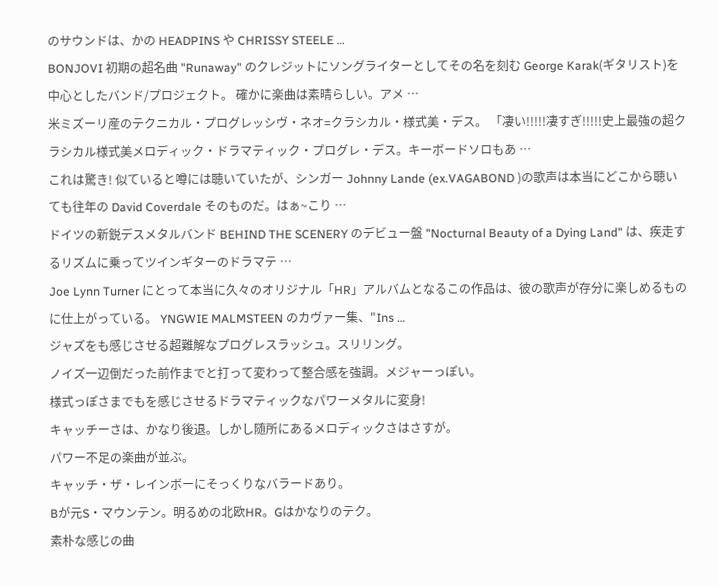のサウンドは、かの HEADPINS や CHRISSY STEELE …
BONJOVI 初期の超名曲 "Runaway" のクレジットにソングライターとしてその名を刻む George Karak(ギタリスト)を中心としたバンド/プロジェクト。 確かに楽曲は素晴らしい。アメ …
米ミズーリ産のテクニカル・プログレッシヴ・ネオ=クラシカル・様式美・デス。 「凄い!!!!!凄すぎ!!!!!史上最強の超クラシカル様式美メロディック・ドラマティック・プログレ・デス。キーボードソロもあ …
これは驚き! 似ていると噂には聴いていたが、シンガー Johnny Lande (ex.VAGABOND )の歌声は本当にどこから聴いても往年の David Coverdale そのものだ。はぁ~こり …
ドイツの新鋭デスメタルバンド BEHIND THE SCENERY のデビュー盤 "Nocturnal Beauty of a Dying Land" は、疾走するリズムに乗ってツインギターのドラマテ …
Joe Lynn Turner にとって本当に久々のオリジナル「HR」アルバムとなるこの作品は、彼の歌声が存分に楽しめるものに仕上がっている。 YNGWIE MALMSTEEN のカヴァー集、"Ins …
ジャズをも感じさせる超難解なプログレスラッシュ。スリリング。
ノイズ一辺倒だった前作までと打って変わって整合感を強調。メジャーっぽい。
様式っぽさまでもを感じさせるドラマティックなパワーメタルに変身!
キャッチーさは、かなり後退。しかし随所にあるメロディックさはさすが。
パワー不足の楽曲が並ぶ。
キャッチ・ザ・レインボーにそっくりなバラードあり。
Bが元S・マウンテン。明るめの北欧HR。Gはかなりのテク。
素朴な感じの曲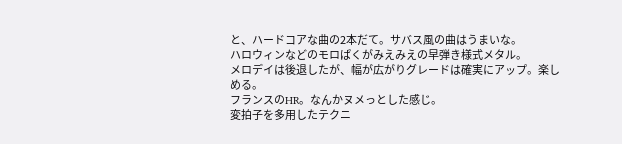と、ハードコアな曲の2本だて。サバス風の曲はうまいな。
ハロウィンなどのモロぱくがみえみえの早弾き様式メタル。
メロデイは後退したが、幅が広がりグレードは確実にアップ。楽しめる。
フランスのHR。なんかヌメっとした感じ。
変拍子を多用したテクニ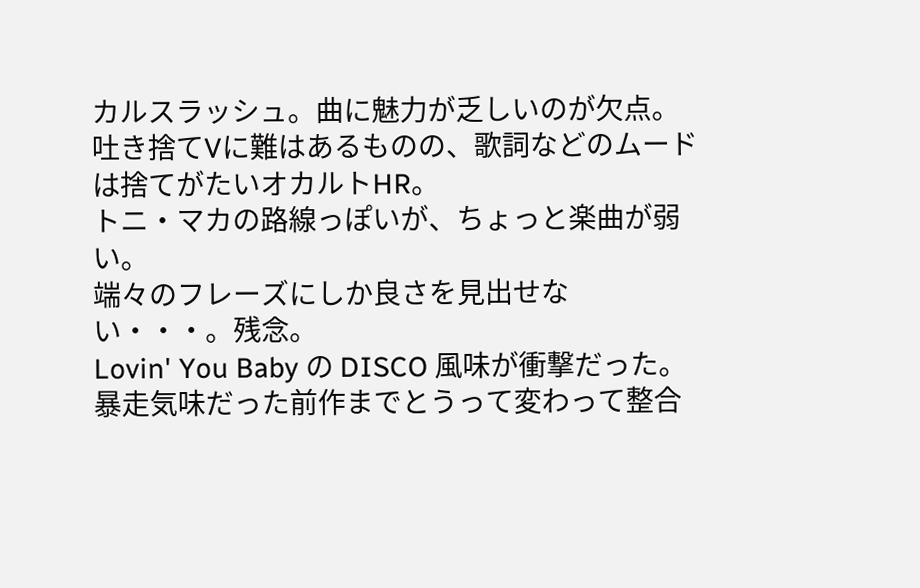カルスラッシュ。曲に魅力が乏しいのが欠点。
吐き捨てVに難はあるものの、歌詞などのムードは捨てがたいオカルトHR。
トニ・マカの路線っぽいが、ちょっと楽曲が弱い。
端々のフレーズにしか良さを見出せない・・・。残念。
Lovin' You Baby の DISCO 風味が衝撃だった。
暴走気味だった前作までとうって変わって整合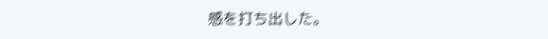感を打ち出した。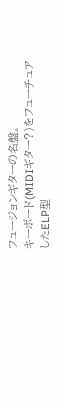フュージョンギターの名盤。
キーボード(MIDIギター?)をフューチュアしたELP型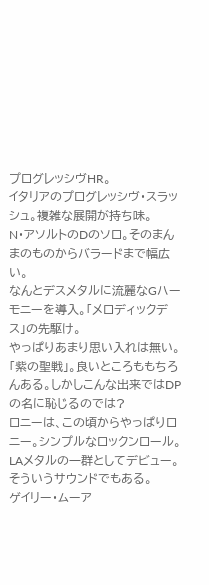プログレッシヴHR。
イタリアのプログレッシヴ・スラッシュ。複雑な展開が持ち味。
N・アソルトのDのソロ。そのまんまのものからバラードまで幅広い。
なんとデスメタルに流麗なGハーモニーを導入。「メロディックデス」の先駆け。
やっぱりあまり思い入れは無い。
「紫の聖戦」。良いところももちろんある。しかしこんな出来ではDPの名に恥じるのでは?
ロニーは、この頃からやっぱりロニー。シンプルなロックンロール。
LAメタルの一群としてデビュー。そういうサウンドでもある。
ゲイリー・ムーア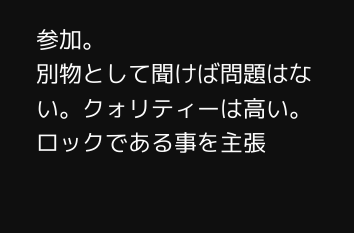参加。
別物として聞けば問題はない。クォリティーは高い。
ロックである事を主張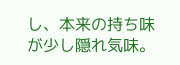し、本来の持ち味が少し隠れ気味。